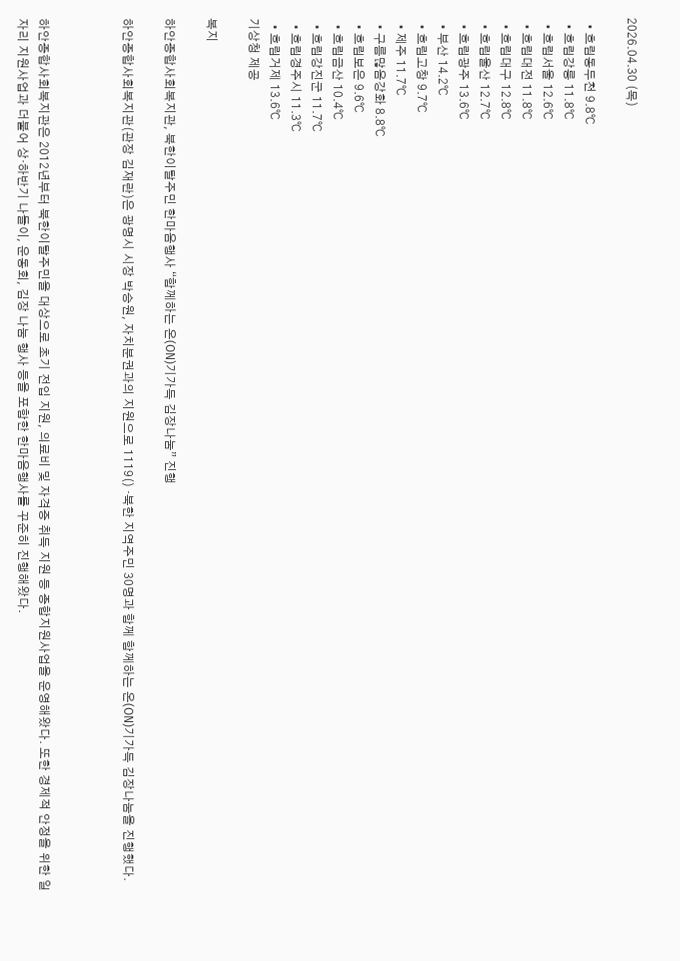2026.04.30 (목)

  • 흐림동두천 9.8℃
  • 흐림강릉 11.8℃
  • 흐림서울 12.6℃
  • 흐림대전 11.8℃
  • 흐림대구 12.8℃
  • 흐림울산 12.7℃
  • 흐림광주 13.6℃
  • 부산 14.2℃
  • 흐림고창 9.7℃
  • 제주 11.7℃
  • 구름많음강화 8.8℃
  • 흐림보은 9.6℃
  • 흐림금산 10.4℃
  • 흐림강진군 11.7℃
  • 흐림경주시 11.3℃
  • 흐림거제 13.6℃
기상청 제공

복지

하안종합사회복지관, 북한이탈주민 한마음행사 “함께하는 온(ON)기가득 김장나눔” 진행

하안종합사회복지관(관장 김재란)은 광명시 시장 박승원, 자치분권과의 지원으로 1119() ·북한 지역주민 30명과 함께 함께하는 온(ON)기가득 김장나눔을 진행했다.



하안종합사회복지관은 2012년부터 북한이탈주민을 대상으로 초기 전입 지원, 의료비 및 자격증 취득 지원 등 종합지원사업을 운영해왔다. 또한 경제적 안정을 위한 일자리 지원사업과 더불어 상·하반기 나들이, 운동회, 김장 나눔 행사 등을 포함한 한마음행사를 꾸준히 진행해왔다.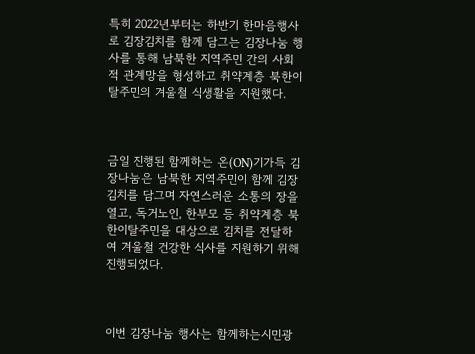특히 2022년부터는 하반기 한마음행사로 김장김치를 함께 담그는 김장나눔 행사를 통해 남북한 지역주민 간의 사회적 관계망을 형성하고 취약계층 북한이탈주민의 겨울철 식생활을 지원했다.



금일 진행된 함께하는 온(ON)기가득 김장나눔은 남북한 지역주민이 함께 김장김치를 담그며 자연스러운 소통의 장을 열고, 독거노인, 한부모 등 취약계층 북한이탈주민을 대상으로 김치를 전달하여 겨울철 건강한 식사를 지원하기 위해 진행되었다.



이번 김장나눔 행사는 함께하는시민광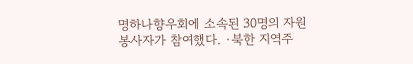명하나향우회에 소속된 30명의 자원봉사자가 참여했다. ·북한 지역주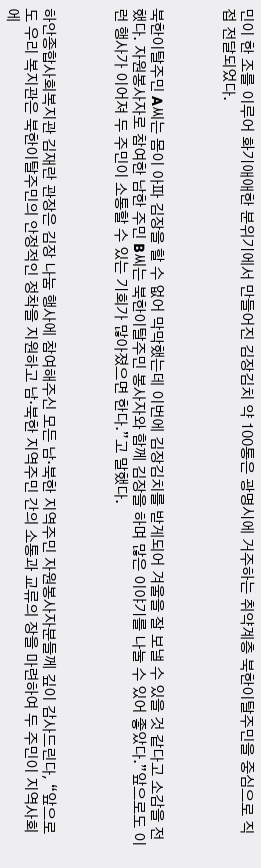민이 한 조를 이루어 화기애애한 분위기에서 만들어진 김장김치 약 100통은 광명시에 거주하는 취약계층 북한이탈주민을 중심으로 직접 전달되었다.



북한이탈주민 A씨는 몸이 아파 김장을 할 수 없어 막막했는데 이번에 김장김치를 받게되어 겨울을 잘 보낼 수 있을 것 같다고 소감을 전했다. 자원봉사자로 참여한 남한 주민 B씨는 북한이탈주민 봉사자와 함께 김장을 하며 많은 이야기를 나눌 수 있어 좋았다.”앞으로도 이런 행사가 이어져 두 주민이 소통할 수 있는 기회가 많아졌으면 한다.”고 말했다.



하안종합사회복지관 김재란 관장은 김장 나눔 행사에 참여해주신 모든 남·북한 지역주민 자원봉사자분들께 깊이 감사드린다, “앞으로도 우리 복지관은 북한이탈주민의 안정적인 정착을 지원하고 남·북한 지역주민 간의 소통과 교류의 장을 마련하여 두 주민이 지역사회에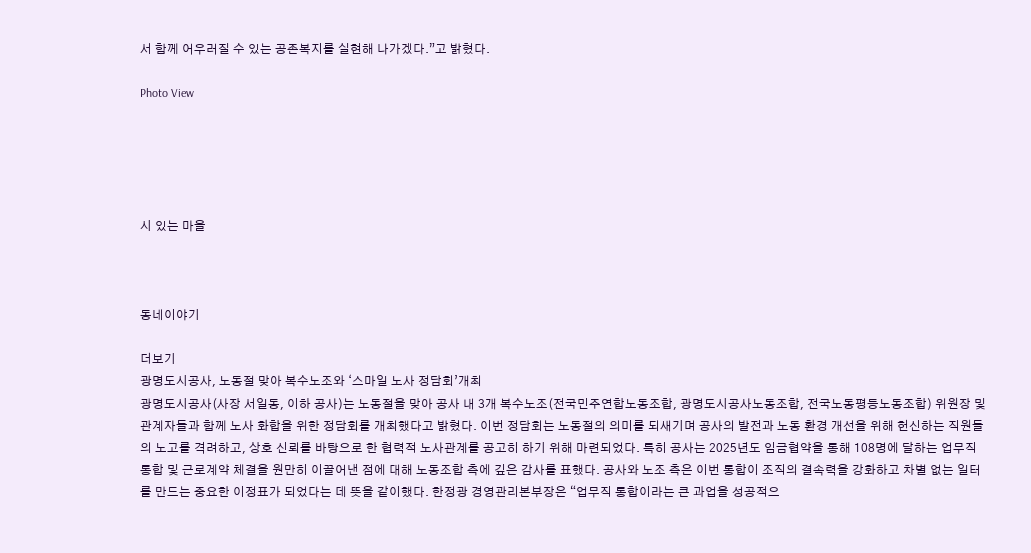서 함께 어우러질 수 있는 공존복지를 실현해 나가겠다.”고 밝혔다.

Photo View





시 있는 마을



동네이야기

더보기
광명도시공사, 노동절 맞아 복수노조와 ‘스마일 노사 정담회’개최
광명도시공사(사장 서일동, 이하 공사)는 노동절을 맞아 공사 내 3개 복수노조(전국민주연합노동조합, 광명도시공사노동조합, 전국노동평등노동조합) 위원장 및 관계자들과 함께 노사 화합을 위한 정담회를 개최했다고 밝혔다. 이번 정담회는 노동절의 의미를 되새기며 공사의 발전과 노동 환경 개선을 위해 헌신하는 직원들의 노고를 격려하고, 상호 신뢰를 바탕으로 한 협력적 노사관계를 공고히 하기 위해 마련되었다. 특히 공사는 2025년도 임금협약을 통해 108명에 달하는 업무직 통합 및 근로계약 체결을 원만히 이끌어낸 점에 대해 노동조합 측에 깊은 감사를 표했다. 공사와 노조 측은 이번 통합이 조직의 결속력을 강화하고 차별 없는 일터를 만드는 중요한 이정표가 되었다는 데 뜻을 같이했다. 한정광 경영관리본부장은 “업무직 통합이라는 큰 과업을 성공적으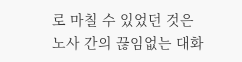로 마칠 수 있었던 것은 노사 간의 끊임없는 대화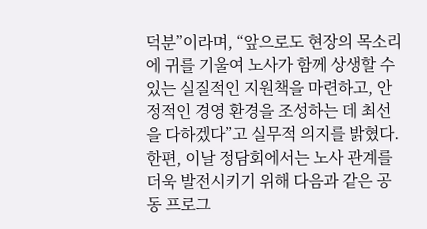덕분”이라며, “앞으로도 현장의 목소리에 귀를 기울여 노사가 함께 상생할 수 있는 실질적인 지원책을 마련하고, 안정적인 경영 환경을 조성하는 데 최선을 다하겠다”고 실무적 의지를 밝혔다. 한편, 이날 정담회에서는 노사 관계를 더욱 발전시키기 위해 다음과 같은 공동 프로그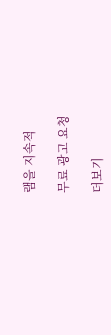램을 지속적

무료 광고 요청

더보기